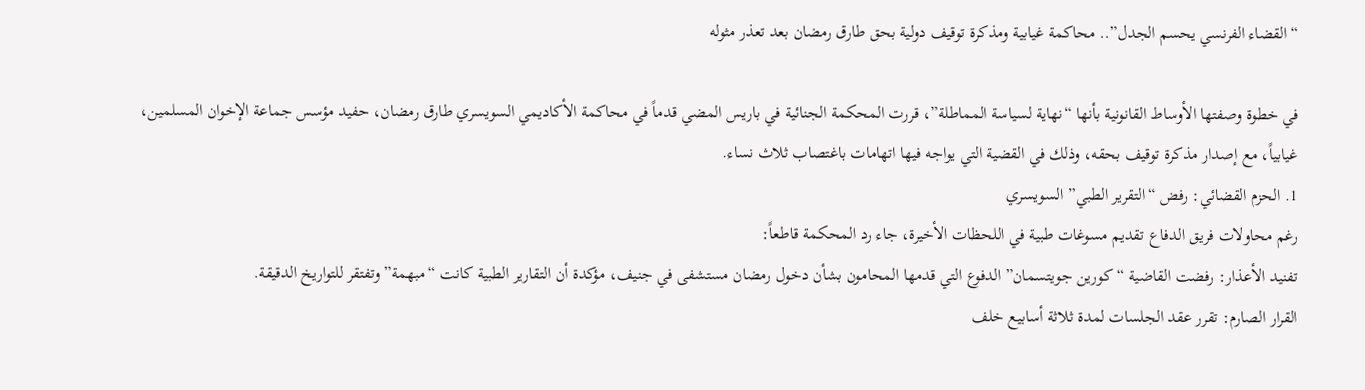“القضاء الفرنسي يحسم الجدل”.. محاكمة غيابية ومذكرة توقيف دولية بحق طارق رمضان بعد تعذر مثوله

في خطوة وصفتها الأوساط القانونية بأنها “نهاية لسياسة المماطلة”، قررت المحكمة الجنائية في باريس المضي قدماً في محاكمة الأكاديمي السويسري طارق رمضان، حفيد مؤسس جماعة الإخوان المسلمين، غيابياً، مع إصدار مذكرة توقيف بحقه، وذلك في القضية التي يواجه فيها اتهامات باغتصاب ثلاث نساء.
1. الحزم القضائي: رفض “التقرير الطبي” السويسري
رغم محاولات فريق الدفاع تقديم مسوغات طبية في اللحظات الأخيرة، جاء رد المحكمة قاطعاً:
تفنيد الأعذار: رفضت القاضية “كورين جويتسمان” الدفوع التي قدمها المحامون بشأن دخول رمضان مستشفى في جنيف، مؤكدة أن التقارير الطبية كانت “مبهمة” وتفتقر للتواريخ الدقيقة.
القرار الصارم: تقرر عقد الجلسات لمدة ثلاثة أسابيع خلف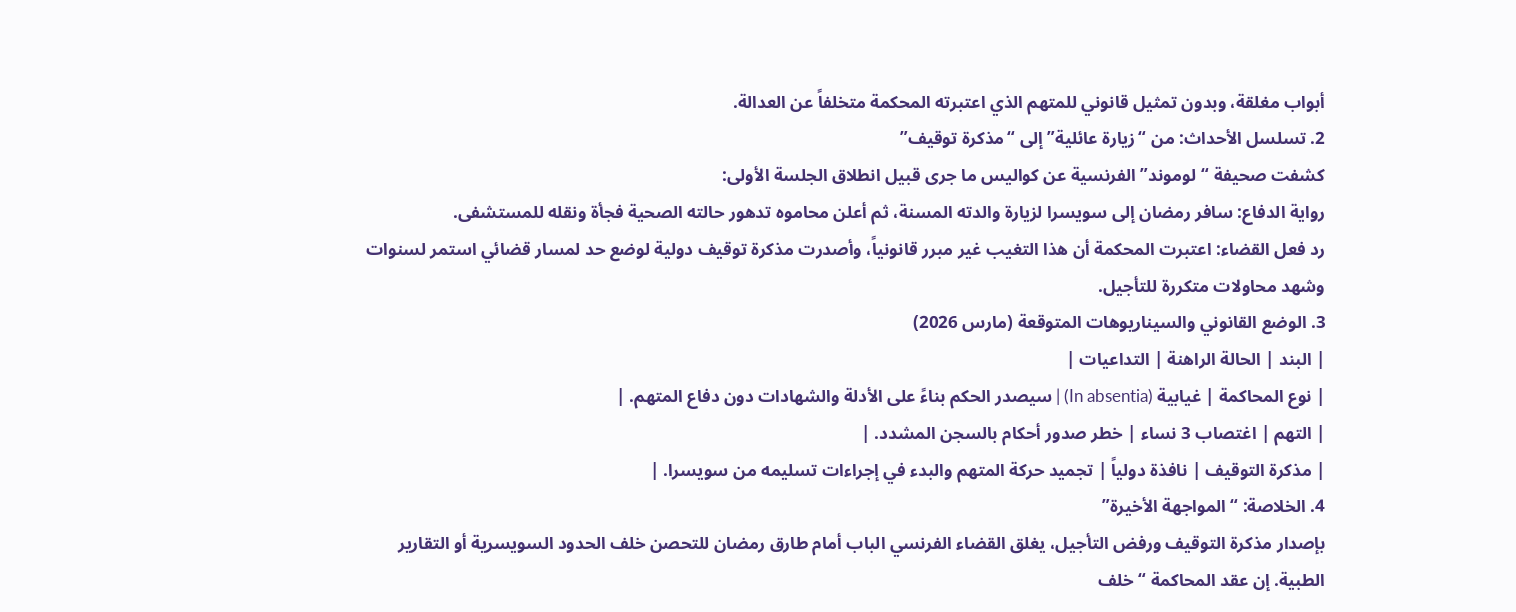أبواب مغلقة، وبدون تمثيل قانوني للمتهم الذي اعتبرته المحكمة متخلفاً عن العدالة.
2. تسلسل الأحداث: من “زيارة عائلية” إلى “مذكرة توقيف”
كشفت صحيفة “لوموند” الفرنسية عن كواليس ما جرى قبيل انطلاق الجلسة الأولى:
رواية الدفاع: سافر رمضان إلى سويسرا لزيارة والدته المسنة، ثم أعلن محاموه تدهور حالته الصحية فجأة ونقله للمستشفى.
رد فعل القضاء: اعتبرت المحكمة أن هذا التغيب غير مبرر قانونياً، وأصدرت مذكرة توقيف دولية لوضع حد لمسار قضائي استمر لسنوات وشهد محاولات متكررة للتأجيل.
3. الوضع القانوني والسيناريوهات المتوقعة (مارس 2026)
| البند | الحالة الراهنة | التداعيات |
| نوع المحاكمة | غيابية (In absentia) | سيصدر الحكم بناءً على الأدلة والشهادات دون دفاع المتهم. |
| التهم | اغتصاب 3 نساء | خطر صدور أحكام بالسجن المشدد. |
| مذكرة التوقيف | نافذة دولياً | تجميد حركة المتهم والبدء في إجراءات تسليمه من سويسرا. |
4. الخلاصة: “المواجهة الأخيرة”
بإصدار مذكرة التوقيف ورفض التأجيل، يغلق القضاء الفرنسي الباب أمام طارق رمضان للتحصن خلف الحدود السويسرية أو التقارير الطبية. إن عقد المحاكمة “خلف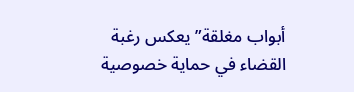أبواب مغلقة” يعكس رغبة القضاء في حماية خصوصية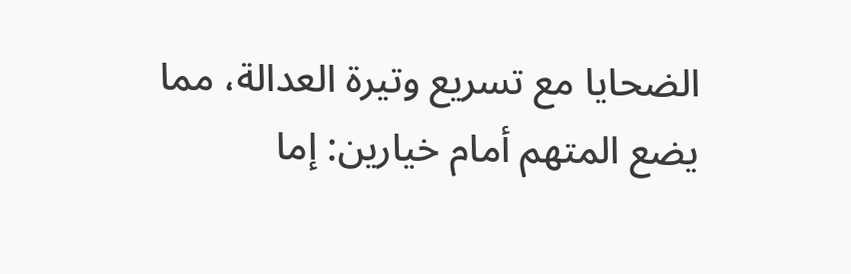الضحايا مع تسريع وتيرة العدالة، مما يضع المتهم أمام خيارين: إما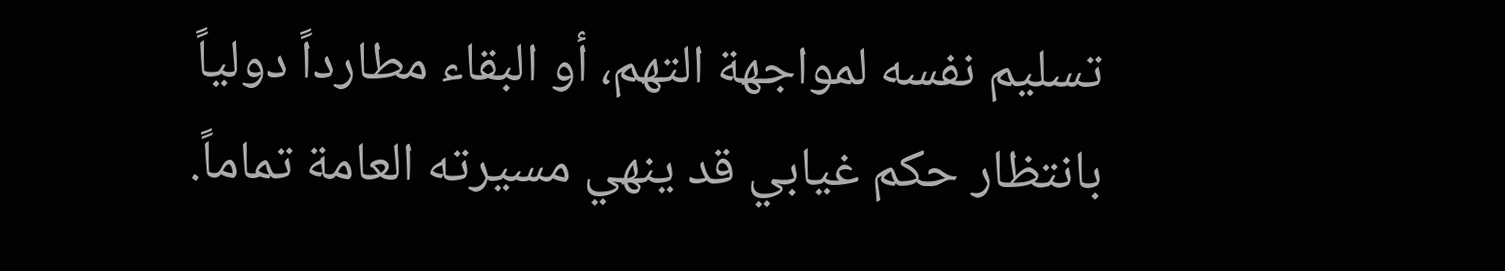تسليم نفسه لمواجهة التهم، أو البقاء مطارداً دولياً بانتظار حكم غيابي قد ينهي مسيرته العامة تماماً.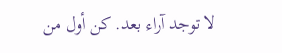لا توجد آراء بعد. كن أول من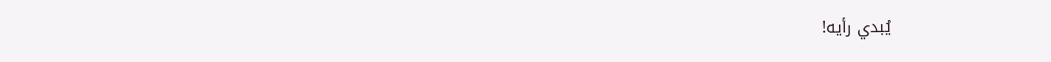يُبدي رأيه!